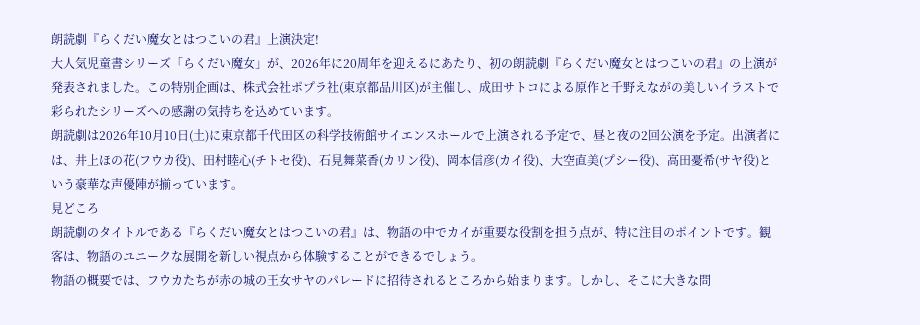朗読劇『らくだい魔女とはつこいの君』上演決定!
大人気児童書シリーズ「らくだい魔女」が、2026年に20周年を迎えるにあたり、初の朗読劇『らくだい魔女とはつこいの君』の上演が発表されました。この特別企画は、株式会社ポプラ社(東京都品川区)が主催し、成田サトコによる原作と千野えながの美しいイラストで彩られたシリーズへの感謝の気持ちを込めています。
朗読劇は2026年10月10日(土)に東京都千代田区の科学技術館サイエンスホールで上演される予定で、昼と夜の2回公演を予定。出演者には、井上ほの花(フウカ役)、田村睦心(チトセ役)、石見舞菜香(カリン役)、岡本信彦(カイ役)、大空直美(プシー役)、高田憂希(サヤ役)という豪華な声優陣が揃っています。
見どころ
朗読劇のタイトルである『らくだい魔女とはつこいの君』は、物語の中でカイが重要な役割を担う点が、特に注目のポイントです。観客は、物語のユニークな展開を新しい視点から体験することができるでしょう。
物語の概要では、フウカたちが赤の城の王女サヤのパレードに招待されるところから始まります。しかし、そこに大きな問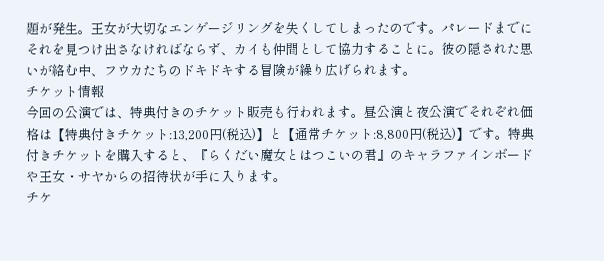題が発生。王女が大切なエンゲージリングを失くしてしまったのです。パレードまでにそれを見つけ出さなければならず、カイも仲間として協力することに。彼の隠された思いが絡む中、フウカたちのドキドキする冒険が繰り広げられます。
チケット情報
今回の公演では、特典付きのチケット販売も行われます。昼公演と夜公演でそれぞれ価格は【特典付きチケット:13,200円(税込)】と【通常チケット:8,800円(税込)】です。特典付きチケットを購入すると、『らくだい魔女とはつこいの君』のキャラファインボードや王女・サヤからの招待状が手に入ります。
チケ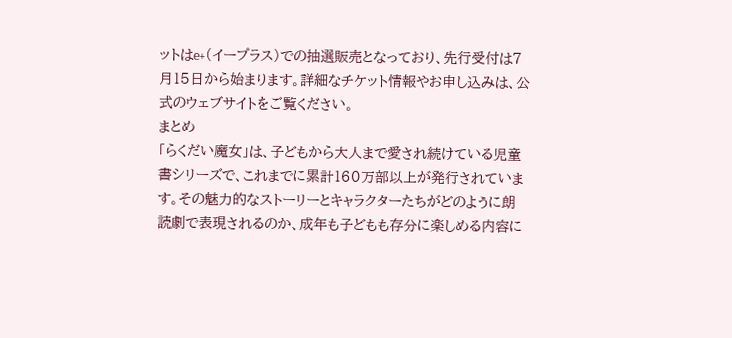ットはe+(イープラス)での抽選販売となっており、先行受付は7月15日から始まります。詳細なチケット情報やお申し込みは、公式のウェブサイトをご覧ください。
まとめ
「らくだい魔女」は、子どもから大人まで愛され続けている児童書シリーズで、これまでに累計160万部以上が発行されています。その魅力的なストーリーとキャラクターたちがどのように朗読劇で表現されるのか、成年も子どもも存分に楽しめる内容に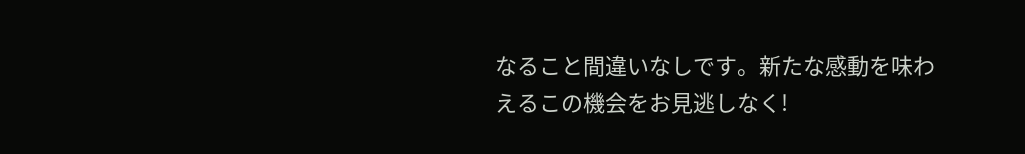なること間違いなしです。新たな感動を味わえるこの機会をお見逃しなく!